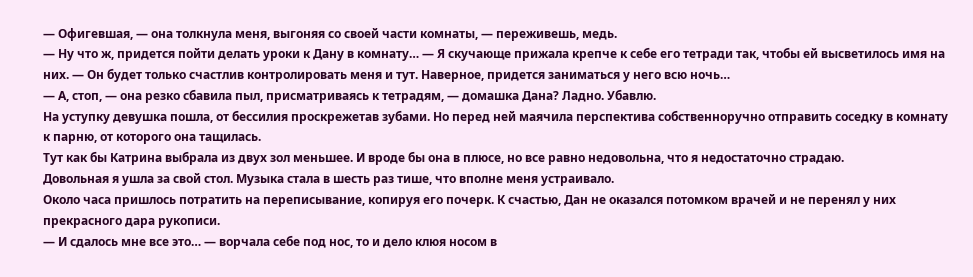— Офигевшая, — она толкнула меня, выгоняя со своей части комнаты, — переживешь, медь.
— Ну что ж, придется пойти делать уроки к Дану в комнату… — Я скучающе прижала крепче к себе его тетради так, чтобы ей высветилось имя на них. — Он будет только счастлив контролировать меня и тут. Наверное, придется заниматься у него всю ночь…
— А, стоп, — она резко сбавила пыл, присматриваясь к тетрадям, — домашка Дана? Ладно. Убавлю.
На уступку девушка пошла, от бессилия проскрежетав зубами. Но перед ней маячила перспектива собственноручно отправить соседку в комнату к парню, от которого она тащилась.
Тут как бы Катрина выбрала из двух зол меньшее. И вроде бы она в плюсе, но все равно недовольна, что я недостаточно страдаю.
Довольная я ушла за свой стол. Музыка стала в шесть раз тише, что вполне меня устраивало.
Около часа пришлось потратить на переписывание, копируя его почерк. К счастью, Дан не оказался потомком врачей и не перенял у них прекрасного дара рукописи.
— И сдалось мне все это… — ворчала себе под нос, то и дело клюя носом в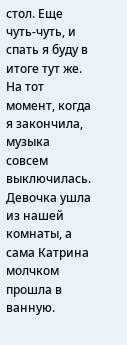стол. Еще чуть-чуть, и спать я буду в итоге тут же.
На тот момент, когда я закончила, музыка совсем выключилась. Девочка ушла из нашей комнаты, а сама Катрина молчком прошла в ванную.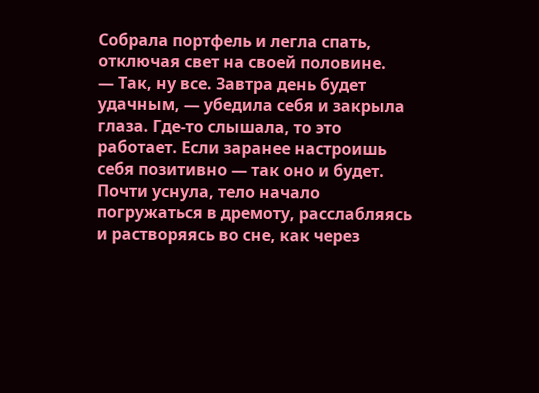Собрала портфель и легла спать, отключая свет на своей половине.
— Так, ну все. Завтра день будет удачным, — убедила себя и закрыла глаза. Где-то слышала, то это работает. Если заранее настроишь себя позитивно — так оно и будет.
Почти уснула, тело начало погружаться в дремоту, расслабляясь и растворяясь во сне, как через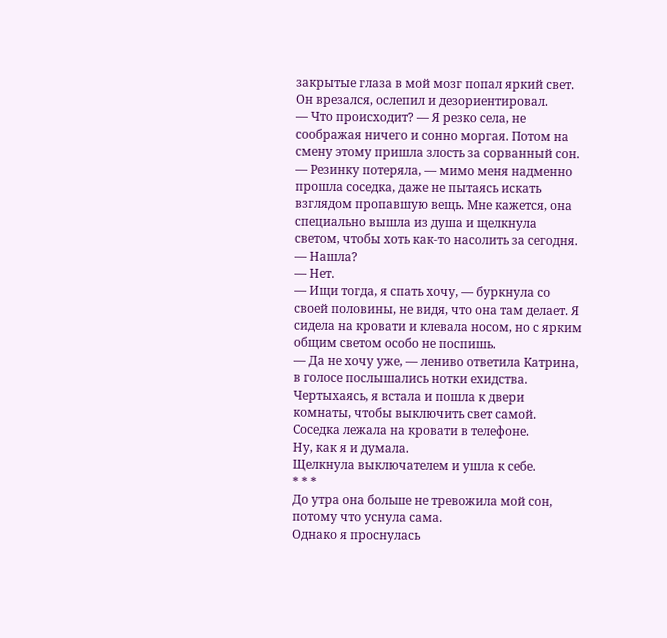закрытые глаза в мой мозг попал яркий свет. Он врезался, ослепил и дезориентировал.
— Что происходит? — Я резко села, не соображая ничего и сонно моргая. Потом на смену этому пришла злость за сорванный сон.
— Резинку потеряла, — мимо меня надменно прошла соседка, даже не пытаясь искать взглядом пропавшую вещь. Мне кажется, она специально вышла из душа и щелкнула светом, чтобы хоть как-то насолить за сегодня.
— Нашла?
— Нет.
— Ищи тогда, я спать хочу, — буркнула со своей половины, не видя, что она там делает. Я сидела на кровати и клевала носом, но с ярким общим светом особо не поспишь.
— Да не хочу уже, — лениво ответила Катрина, в голосе послышались нотки ехидства.
Чертыхаясь, я встала и пошла к двери комнаты, чтобы выключить свет самой. Соседка лежала на кровати в телефоне.
Ну, как я и думала.
Щелкнула выключателем и ушла к себе.
* * *
До утра она больше не тревожила мой сон, потому что уснула сама.
Однако я проснулась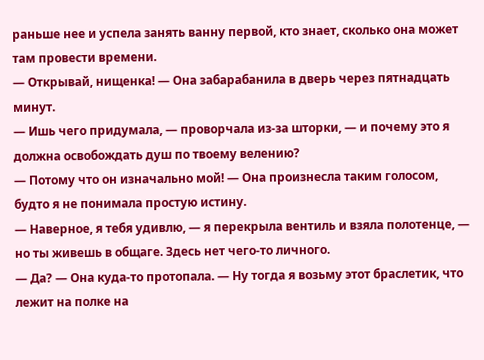раньше нее и успела занять ванну первой, кто знает, сколько она может там провести времени.
— Открывай, нищенка! — Она забарабанила в дверь через пятнадцать минут.
— Ишь чего придумала, — проворчала из-за шторки, — и почему это я должна освобождать душ по твоему велению?
— Потому что он изначально мой! — Она произнесла таким голосом, будто я не понимала простую истину.
— Наверное, я тебя удивлю, — я перекрыла вентиль и взяла полотенце, — но ты живешь в общаге. Здесь нет чего-то личного.
— Да? — Она куда-то протопала. — Ну тогда я возьму этот браслетик, что лежит на полке на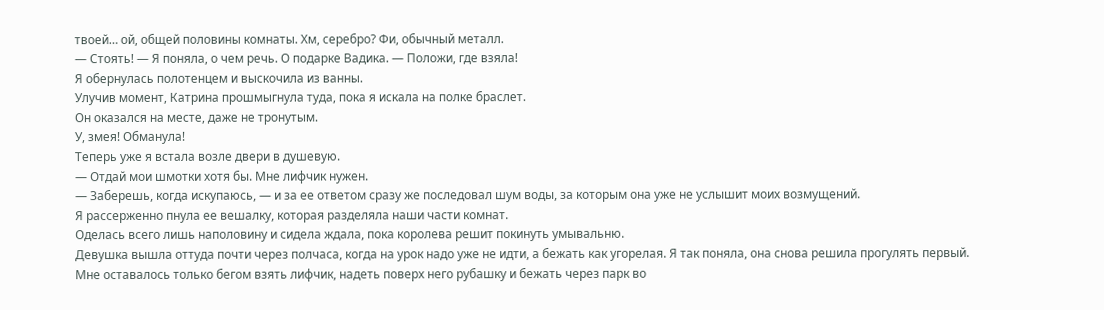твоей… ой, общей половины комнаты. Хм, серебро? Фи, обычный металл.
— Стоять! — Я поняла, о чем речь. О подарке Вадика. — Положи, где взяла!
Я обернулась полотенцем и выскочила из ванны.
Улучив момент, Катрина прошмыгнула туда, пока я искала на полке браслет.
Он оказался на месте, даже не тронутым.
У, змея! Обманула!
Теперь уже я встала возле двери в душевую.
— Отдай мои шмотки хотя бы. Мне лифчик нужен.
— Заберешь, когда искупаюсь, — и за ее ответом сразу же последовал шум воды, за которым она уже не услышит моих возмущений.
Я рассерженно пнула ее вешалку, которая разделяла наши части комнат.
Оделась всего лишь наполовину и сидела ждала, пока королева решит покинуть умывальню.
Девушка вышла оттуда почти через полчаса, когда на урок надо уже не идти, а бежать как угорелая. Я так поняла, она снова решила прогулять первый.
Мне оставалось только бегом взять лифчик, надеть поверх него рубашку и бежать через парк во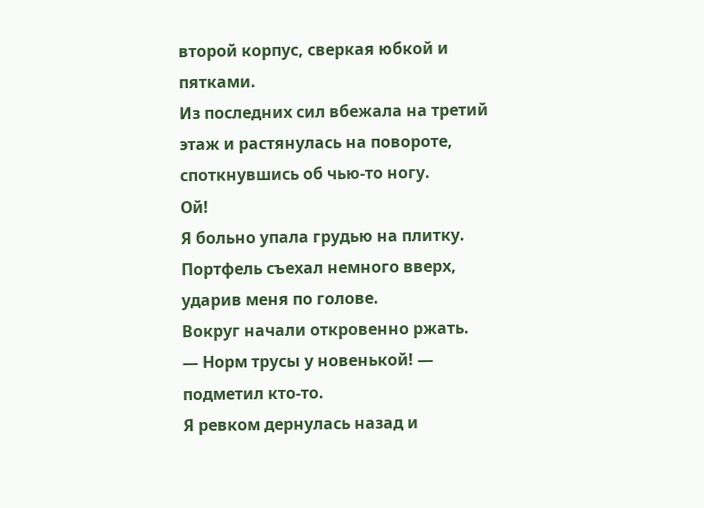второй корпус, сверкая юбкой и пятками.
Из последних сил вбежала на третий этаж и растянулась на повороте, споткнувшись об чью-то ногу.
Ой!
Я больно упала грудью на плитку. Портфель съехал немного вверх, ударив меня по голове.
Вокруг начали откровенно ржать.
— Норм трусы у новенькой! — подметил кто-то.
Я ревком дернулась назад и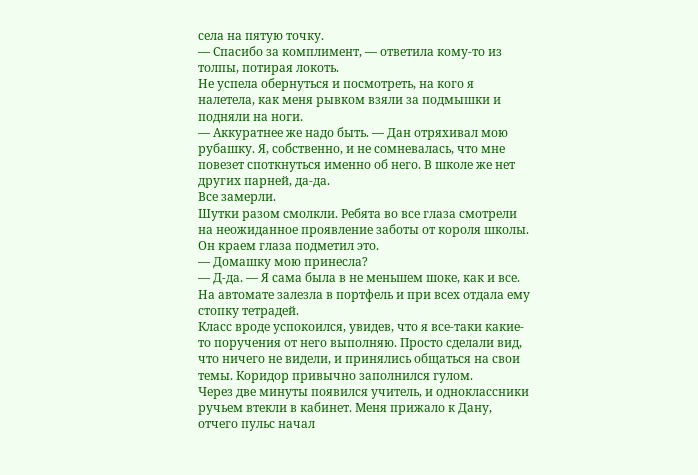села на пятую точку.
— Спасибо за комплимент, — ответила кому-то из толпы, потирая локоть.
Не успела обернуться и посмотреть, на кого я налетела, как меня рывком взяли за подмышки и подняли на ноги.
— Аккуратнее же надо быть. — Дан отряхивал мою рубашку. Я, собственно, и не сомневалась, что мне повезет споткнуться именно об него. В школе же нет других парней, да-да.
Все замерли.
Шутки разом смолкли. Ребята во все глаза смотрели на неожиданное проявление заботы от короля школы.
Он краем глаза подметил это.
— Домашку мою принесла?
— Д-да. — Я сама была в не меньшем шоке, как и все. На автомате залезла в портфель и при всех отдала ему стопку тетрадей.
Класс вроде успокоился, увидев, что я все-таки какие-то поручения от него выполняю. Просто сделали вид, что ничего не видели, и принялись общаться на свои темы. Коридор привычно заполнился гулом.
Через две минуты появился учитель, и одноклассники ручьем втекли в кабинет. Меня прижало к Дану, отчего пульс начал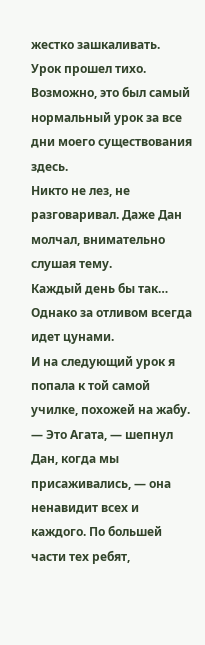жестко зашкаливать.
Урок прошел тихо. Возможно, это был самый нормальный урок за все дни моего существования здесь.
Никто не лез, не разговаривал. Даже Дан молчал, внимательно слушая тему.
Каждый день бы так…
Однако за отливом всегда идет цунами.
И на следующий урок я попала к той самой училке, похожей на жабу.
— Это Агата, — шепнул Дан, когда мы присаживались, — она ненавидит всех и каждого. По большей части тех ребят,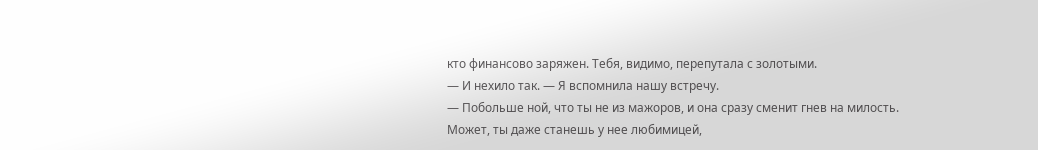кто финансово заряжен. Тебя, видимо, перепутала с золотыми.
— И нехило так. — Я вспомнила нашу встречу.
— Побольше ной, что ты не из мажоров, и она сразу сменит гнев на милость. Может, ты даже станешь у нее любимицей,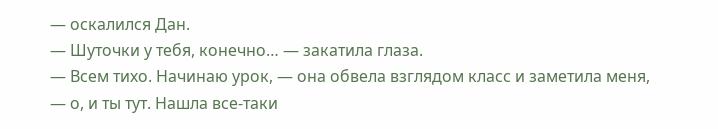— оскалился Дан.
— Шуточки у тебя, конечно… — закатила глаза.
— Всем тихо. Начинаю урок, — она обвела взглядом класс и заметила меня, — о, и ты тут. Нашла все-таки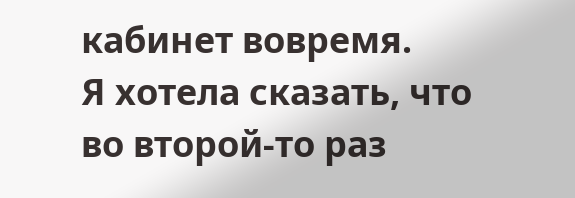кабинет вовремя.
Я хотела сказать, что во второй-то раз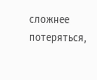сложнее потеряться,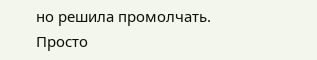но решила промолчать.
Просто